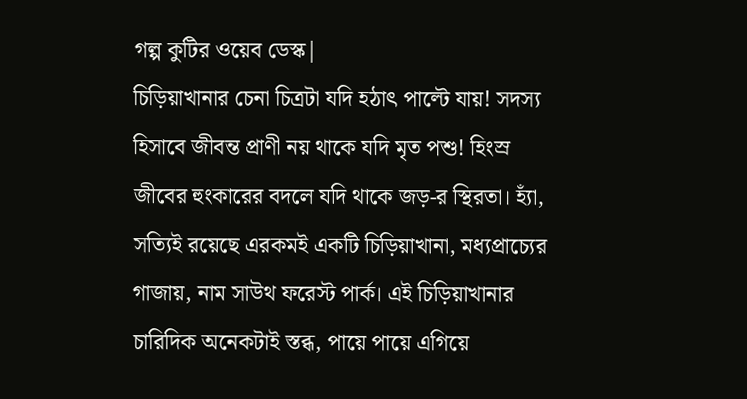গল্প কুটির ওয়েব ডেস্ক|
চিড়িয়াখানার চেনা চিত্রটা যদি হঠাৎ পাল্টে যায়! সদস্য হিসাবে জীবন্ত প্রাণী নয় থাকে যদি মৃত পশু! হিংস্র জীবের হুংকারের বদলে যদি থাকে জড়-র স্থিরতা। হ্যাঁ, সত্যিই রয়েছে এরকমই একটি চিড়িয়াখানা, মধ্যপ্রাচ্যের গাজায়, নাম সাউথ ফরেস্ট পার্ক। এই চিড়িয়াখানার চারিদিক অনেকটাই স্তব্ধ, পায়ে পায়ে এগিয়ে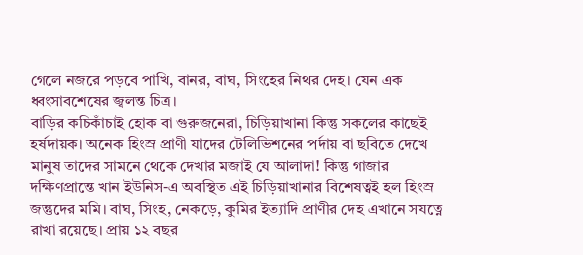গেলে নজরে পড়বে পাখি, বানর, বাঘ, সিংহের নিথর দেহ। যেন এক ধ্বংসাবশেষের জ্বলন্ত চিত্র।
বাড়ির কচিকাঁচাই হোক বা গুরুজনেরা, চিড়িয়াখানা কিন্তু সকলের কাছেই হর্ষদায়ক। অনেক হিংস্র প্রাণী যাদের টেলিভিশনের পর্দায় বা ছবিতে দেখে মানুষ তাদের সামনে থেকে দেখার মজাই যে আলাদা! কিন্তু গাজার দক্ষিণপ্রান্তে খান ইউনিস-এ অবস্থিত এই চিড়িয়াখানার বিশেষত্বই হল হিংস্র জন্তুদের মমি। বাঘ, সিংহ, নেকড়ে, কুমির ইত্যাদি প্রাণীর দেহ এখানে সযত্নে রাখা রয়েছে। প্রায় ১২ বছর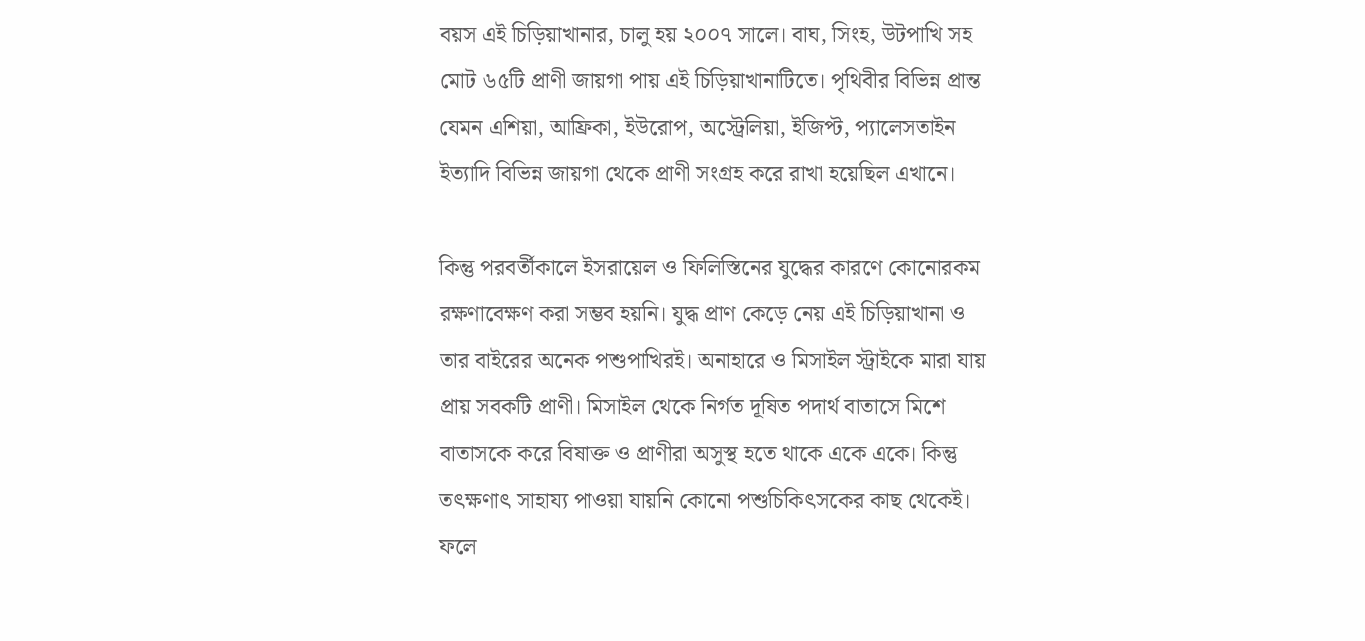বয়স এই চিড়িয়াখানার, চালু হয় ২০০৭ সালে। বাঘ, সিংহ, উটপাখি সহ মোট ৬৫টি প্রাণী জায়গা পায় এই চিড়িয়াখানাটিতে। পৃথিবীর বিভিন্ন প্রান্ত যেমন এশিয়া, আফ্রিকা, ইউরোপ, অস্ট্রেলিয়া, ইজিপ্ট, প্যালেসতাইন ইত্যাদি বিভিন্ন জায়গা থেকে প্রাণী সংগ্রহ করে রাখা হয়েছিল এখানে।

কিন্তু পরবর্তীকালে ইসরায়েল ও ফিলিস্তিনের যুদ্ধের কারণে কোনোরকম রক্ষণাবেক্ষণ করা সম্ভব হয়নি। যুদ্ধ প্রাণ কেড়ে নেয় এই চিড়িয়াখানা ও তার বাইরের অনেক পশুপাখিরই। অনাহারে ও মিসাইল স্ট্রাইকে মারা যায় প্রায় সবকটি প্রাণী। মিসাইল থেকে নির্গত দূষিত পদার্থ বাতাসে মিশে বাতাসকে করে বিষাক্ত ও প্রাণীরা অসুস্থ হতে থাকে একে একে। কিন্তু তৎক্ষণাৎ সাহায্য পাওয়া যায়নি কোনো পশুচিকিৎসকের কাছ থেকেই। ফলে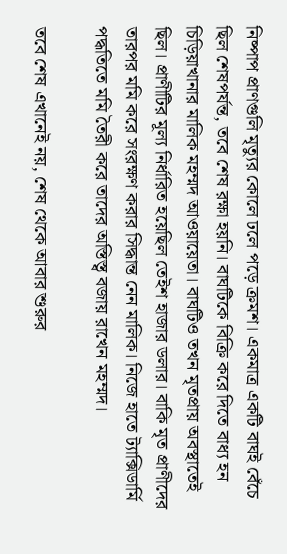নিষ্পাপ প্রাণগুলি মৃত্যুর কোলে ঢলে পড়ে ক্রমশ। একমাত্র একটি বাঘই বেঁচে ছিল শেষপর্যন্ত, তবে শেষ রক্ষা হয়নি। বাঘটিকে বিক্রি করে দিতে বাধ্য হন চিড়িয়াখানার মালিক মহম্মদ আওয়ায়েতা। বাঘটিও তখন মৃতপ্রায় অবস্থাতেই ছিল। প্রাণীটির মূল্য নির্ধারিত হয়েছিল তেইশ হাজার ডলার। বাকি মৃত প্রাণীদের তারপর মমি করে সংরক্ষণ করার সিদ্ধান্ত নেন মালিক। নিজে হাতে ট্যাক্সিডার্মি পদ্ধতিতে মমি তৈরী করে তাদের অস্তিস্ত্ব বজায় রাখেন মহম্মদ।

তবে শেষ এখানেই নয়, শেষ থেকে আবার শুরুর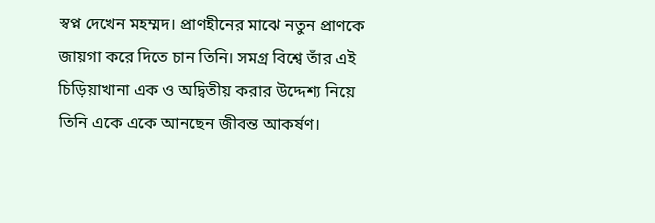স্বপ্ন দেখেন মহম্মদ। প্রাণহীনের মাঝে নতুন প্রাণকে জায়গা করে দিতে চান তিনি। সমগ্র বিশ্বে তাঁর এই চিড়িয়াখানা এক ও অদ্বিতীয় করার উদ্দেশ্য নিয়ে তিনি একে একে আনছেন জীবন্ত আকর্ষণ।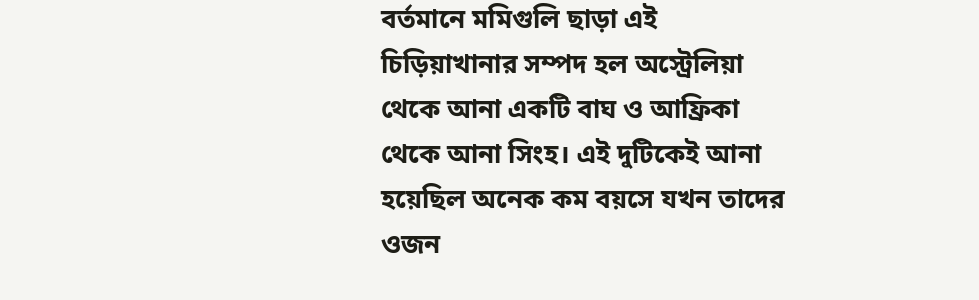বর্তমানে মমিগুলি ছাড়া এই চিড়িয়াখানার সম্পদ হল অস্ট্রেলিয়া থেকে আনা একটি বাঘ ও আফ্রিকা থেকে আনা সিংহ। এই দুটিকেই আনা হয়েছিল অনেক কম বয়সে যখন তাদের ওজন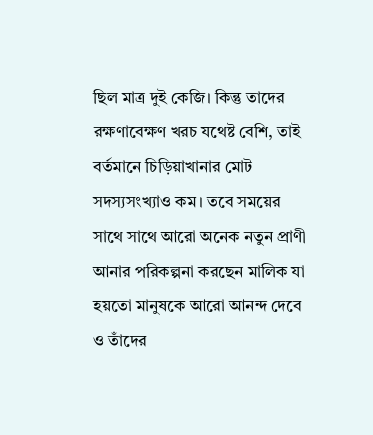ছিল মাত্র দুই কেজি। কিন্তু তাদের রক্ষণাবেক্ষণ খরচ যথেষ্ট বেশি, তাই বর্তমানে চিড়িয়াখানার মোট সদস্যসংখ্যাও কম। তবে সময়ের সাথে সাথে আরো অনেক নতুন প্রাণী আনার পরিকল্পনা করছেন মালিক যা হয়তো মানুষকে আরো আনন্দ দেবে ও তাঁদের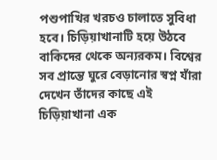পশুপাখির খরচও চালাতে সুবিধা হবে। চিড়িয়াখানাটি হয়ে উঠবে বাকিদের থেকে অন্যরকম। বিশ্বের সব প্রান্তে ঘুরে বেড়ানোর স্বপ্ন যাঁরা দেখেন তাঁদের কাছে এই চিড়িয়াখানা এক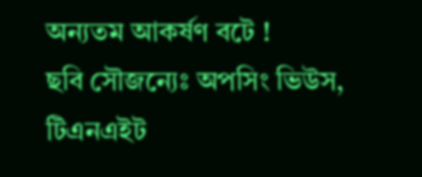অন্যতম আকর্ষণ বটে !
ছবি সৌজন্যেঃ অপসিং ভিউস, টিএনএইট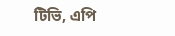টিভি, এপি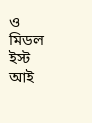ও মিডল ইস্ট আই